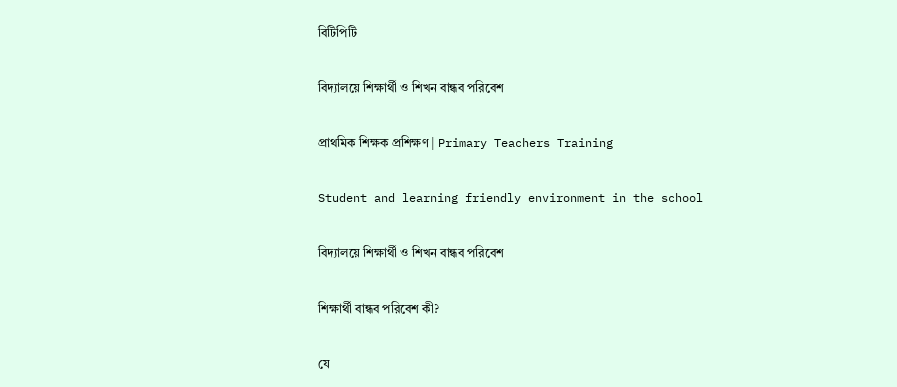বিটিপিটি

বিদ্যালয়ে শিক্ষার্থী ও শিখন বান্ধব পরিবেশ

প্রাথমিক শিক্ষক প্রশিক্ষণ | Primary Teachers Training

Student and learning friendly environment in the school

বিদ্যালয়ে শিক্ষার্থী ও শিখন বান্ধব পরিবেশ

শিক্ষার্থী বান্ধব পরিবেশ কী?

যে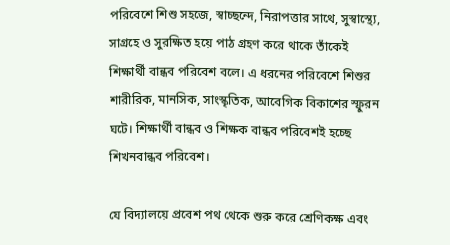পরিবেশে শিশু সহজে, স্বাচ্ছন্দে, নিরাপত্তার সাথে, সুস্বাস্থ্যে, সাগ্রহে ও সুরক্ষিত হয়ে পাঠ গ্রহণ করে থাকে তাঁকেই শিক্ষার্থী বান্ধব পরিবেশ বলে। এ ধরনের পরিবেশে শিশুর শারীরিক, মানসিক, সাংস্কৃতিক, আবেগিক বিকাশের স্ফুরন ঘটে। শিক্ষার্থী বান্ধব ও শিক্ষক বান্ধব পরিবেশই হচ্ছে শিখনবান্ধব পরিবেশ।

যে বিদ্যালয়ে প্রবেশ পথ থেকে শুরু করে শ্রেণিকক্ষ এবং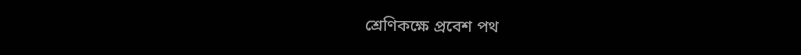শ্রেণিকক্ষে প্রবেশ পথ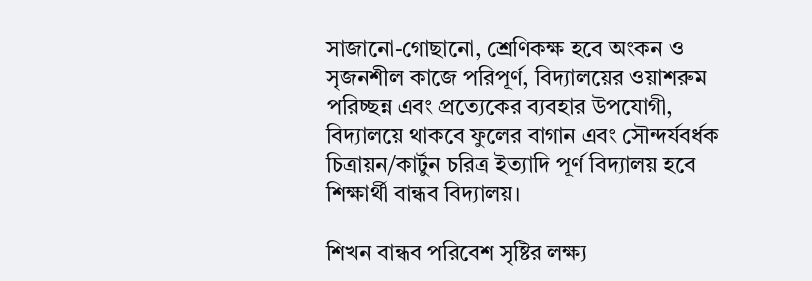সাজানো-গোছানো, শ্রেণিকক্ষ হবে অংকন ও সৃজনশীল কাজে পরিপূর্ণ, বিদ্যালয়ের ওয়াশরুম পরিচ্ছন্ন এবং প্রত্যেকের ব্যবহার উপযোগী, বিদ্যালয়ে থাকবে ফুলের বাগান এবং সৌন্দর্যবর্ধক চিত্রায়ন/কার্টুন চরিত্র ইত্যাদি পূর্ণ বিদ্যালয় হবে শিক্ষার্থী বান্ধব বিদ্যালয়।

শিখন বান্ধব পরিবেশ সৃষ্টির লক্ষ্য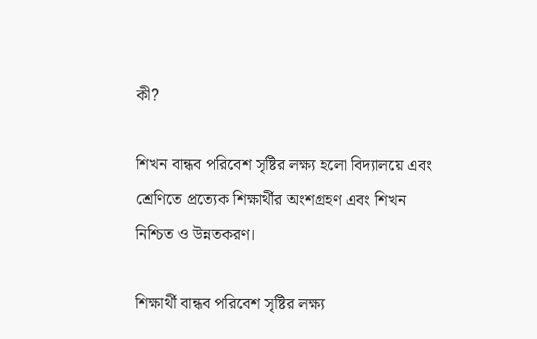কী?

শিখন বান্ধব পরিবেশ সৃষ্টির লক্ষ্য হলো বিদ্যালয়ে এবং শ্রেণিতে প্রত্যেক শিক্ষার্থীর অংশগ্রহণ এবং শিখন নিশ্চিত ও উন্নতকরণ।

শিক্ষার্থী বান্ধব পরিবেশ সৃষ্টির লক্ষ্য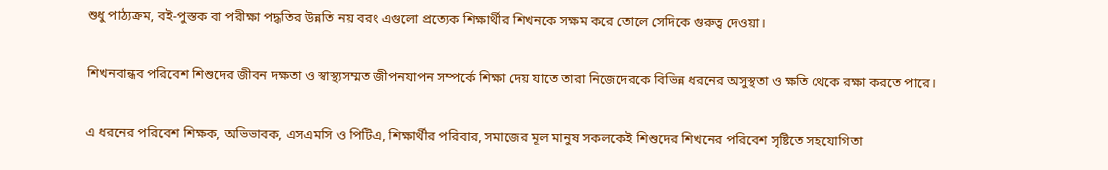শুধু পাঠ্যক্রম, বই-পুস্তক বা পরীক্ষা পদ্ধতির উন্নতি নয় বরং এগুলো প্রত্যেক শিক্ষার্থীর শিখনকে সক্ষম করে তোলে সেদিকে গুরুত্ব দেওয়া।

শিখনবান্ধব পরিবেশ শিশুদের জীবন দক্ষতা ও স্বাস্থ্যসম্মত জীপনযাপন সম্পর্কে শিক্ষা দেয় যাতে তারা নিজেদেরকে বিভিন্ন ধরনের অসুস্থতা ও ক্ষতি থেকে রক্ষা করতে পারে।

এ ধরনের পরিবেশ শিক্ষক, অভিভাবক, এসএমসি ও পিটিএ, শিক্ষার্থীর পরিবার, সমাজের মূল মানুষ সকলকেই শিশুদের শিখনের পরিবেশ সৃষ্টিতে সহযোগিতা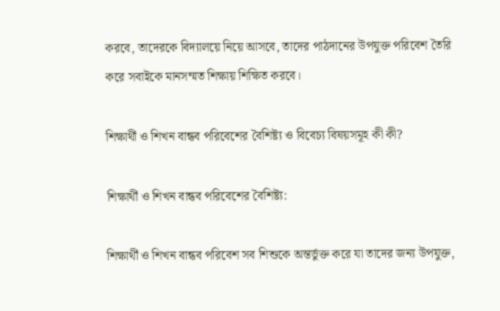করবে, তাদেরকে বিদ্যালয়ে নিয়ে আসবে, তাদের পাঠদানের উপযুক্ত পরিবেশ তৈরি করে সবাইকে মানসম্মত শিক্ষায় শিক্ষিত করবে।

শিক্ষার্থী ও শিখন বান্ধব পরিবেশের বৈশিষ্ট্য ও বিবেচ্য বিষয়সমূহ কী কী?

শিক্ষার্থী ও শিখন বান্ধব পরিবেশের বৈশিষ্ট্য:

শিক্ষার্থী ও শিখন বান্ধব পরিবেশ সব শিশুকে অন্তর্ভুক্ত করে যা তাদের জন্য উপযুক্ত,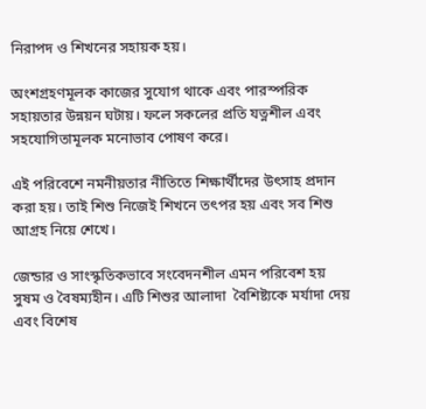নিরাপদ ও শিখনের সহায়ক হয়।

অংশগ্রহণমূলক কাজের সুযোগ থাকে এবং পারস্পরিক সহায়তার উন্নয়ন ঘটায়। ফলে সকলের প্রতি যত্নশীল এবং সহযোগিতামূলক মনোভাব পোষণ করে।

এই পরিবেশে নমনীয়তার নীতিতে শিক্ষার্থীদের উৎসাহ প্রদান করা হয়। তাই শিশু নিজেই শিখনে তৎপর হয় এবং সব শিশু আগ্রহ নিয়ে শেখে।

জেন্ডার ও সাংস্কৃতিকভাবে সংবেদনশীল এমন পরিবেশ হয় সুষম ও বৈষম্যহীন। এটি শিশুর আলাদা  বৈশিষ্ট্যকে মর্যাদা দেয় এবং বিশেষ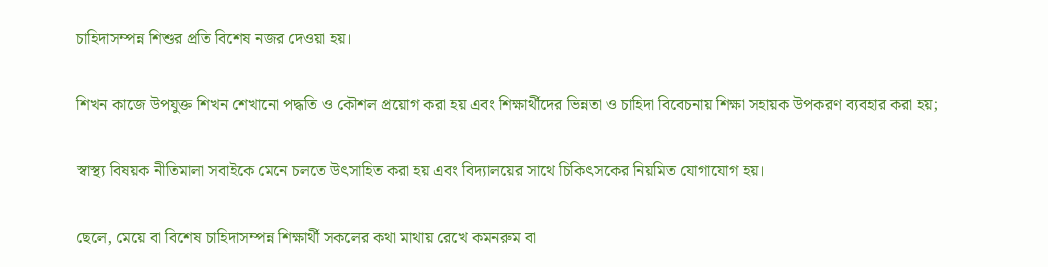চাহিদাসম্পন্ন শিশুর প্রতি বিশেষ নজর দেওয়া হয়।

শিখন কাজে উপযুক্ত শিখন শেখানো পদ্ধতি ও কৌশল প্রয়োগ করা হয় এবং শিক্ষার্থীদের ভিন্নতা ও চাহিদা বিবেচনায় শিক্ষা সহায়ক উপকরণ ব্যবহার করা হয়;

স্বাস্থ্য বিষয়ক নীতিমালা সবাইকে মেনে চলতে উৎসাহিত করা হয় এবং বিদ্যালয়ের সাথে চিকিৎসকের নিয়মিত যোগাযোগ হয়।

ছেলে, মেয়ে বা বিশেষ চাহিদাসম্পন্ন শিক্ষার্থী সকলের কথা মাথায় রেখে কমনরুম বা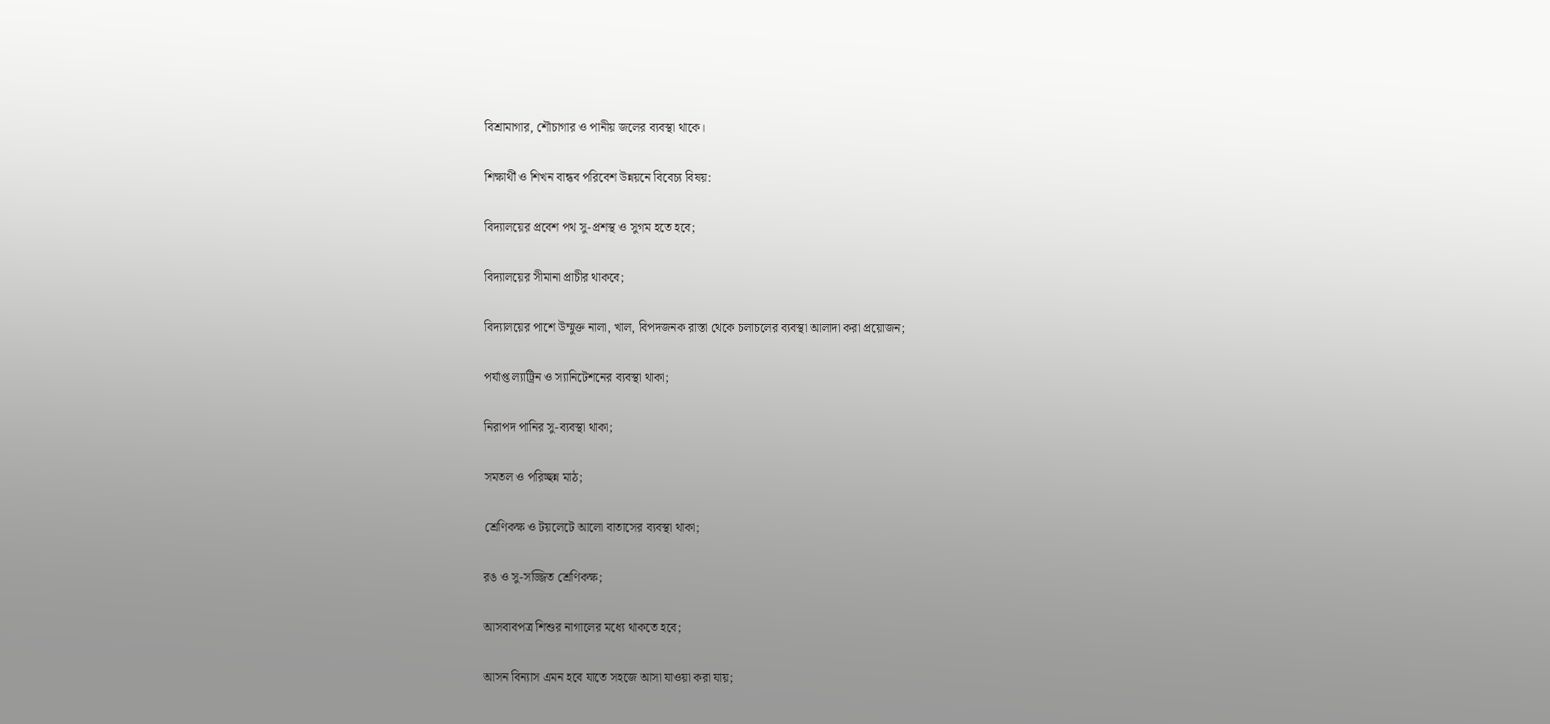বিশ্রামাগার, শৌচাগার ও পানীয় জলের ব্যবস্থা থাকে।

শিক্ষার্থী ও শিখন বান্ধব পরিবেশ উন্নয়নে বিবেচ্য বিষয়:

বিদ্যালয়ের প্রবেশ পথ সু-প্রশস্থ ও সুগম হতে হবে;

বিদ্যালয়ের সীমানা প্রাচীর থাকবে;

বিদ্যালয়ের পাশে উম্মুক্ত নালা, খাল, বিপদজনক রাস্তা থেকে চলাচলের ব্যবস্থা আলাদা করা প্রয়োজন;

পর্যাপ্ত ল্যাট্রিন ও স্যানিটেশনের ব্যবস্থা থাকা;

নিরাপদ পানির সু-ব্যবস্থা থাকা;

সমতল ও পরিচ্ছন্ন মাঠ;

শ্রেণিকক্ষ ও টয়লেটে আলো বাতাসের ব্যবস্থা থাকা;

রঙ ও সু-সজ্জিত শ্রেণিকক্ষ;

আসবাবপত্র শিশুর নাগালের মধ্যে থাকতে হবে;

আসন বিন্যাস এমন হবে যাতে সহজে আসা যাওয়া করা যায়;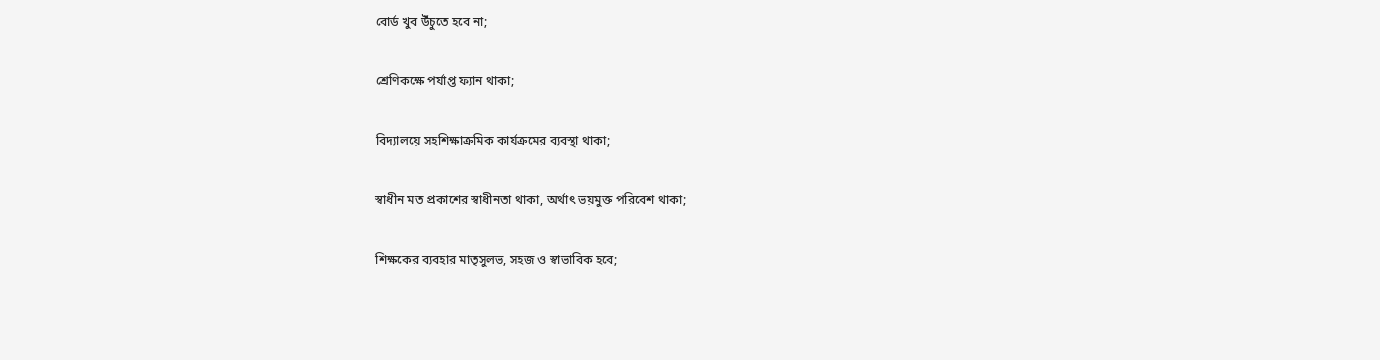বোর্ড খুব উঁচুতে হবে না;

শ্রেণিকক্ষে পর্যাপ্ত ফ্যান থাকা;

বিদ্যালয়ে সহশিক্ষাক্রমিক কার্যক্রমের ব্যবস্থা থাকা;

স্বাধীন মত প্রকাশের স্বাধীনতা থাকা, অর্থাৎ ভয়মুক্ত পরিবেশ থাকা;

শিক্ষকের ব্যবহার মাতৃসুলভ, সহজ ও স্বাভাবিক হবে;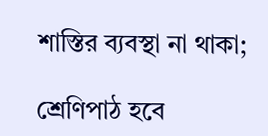শাস্তির ব্যবস্থা না থাকা;

শ্রেণিপাঠ হবে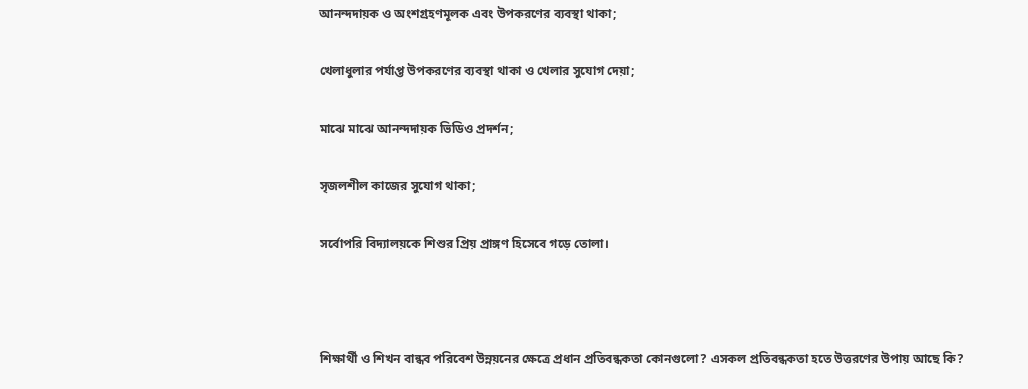আনন্দদায়ক ও অংশগ্রহণমূলক এবং উপকরণের ব্যবস্থা থাকা;

খেলাধুলার পর্যাপ্ত উপকরণের ব্যবস্থা থাকা ও খেলার সুযোগ দেয়া;

মাঝে মাঝে আনন্দদায়ক ভিডিও প্রদর্শন;

সৃজলশীল কাজের সুযোগ থাকা;

সর্বোপরি বিদ্যালয়কে শিশুর প্রিয় প্রাঙ্গণ হিসেবে গড়ে তোলা।



শিক্ষার্থী ও শিখন বান্ধব পরিবেশ উন্নয়নের ক্ষেত্রে প্রধান প্রতিবন্ধকতা কোনগুলো? এসকল প্রতিবন্ধকতা হতে উত্তরণের উপায় আছে কি?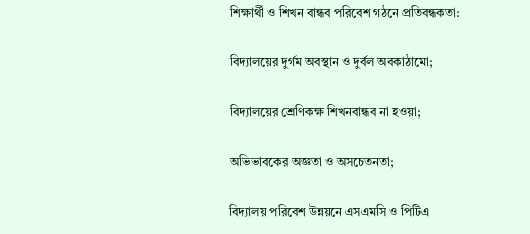শিক্ষার্থী ও শিখন বান্ধব পরিবেশ গঠনে প্রতিবন্ধকতা:

বিদ্যালয়ের দুর্গম অবস্থান ও দুর্বল অবকাঠামো;

বিদ্যালয়ের শ্রেণিকক্ষ শিখনবান্ধব না হওয়া;

অভিভাবকের অজ্ঞতা ও অসচেতনতা;

বিদ্যালয় পরিবেশ উন্নয়নে এসএমসি ও পিটিএ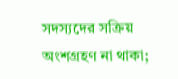সদস্যদের সক্রিয় অংশগ্রহণ না থাকা;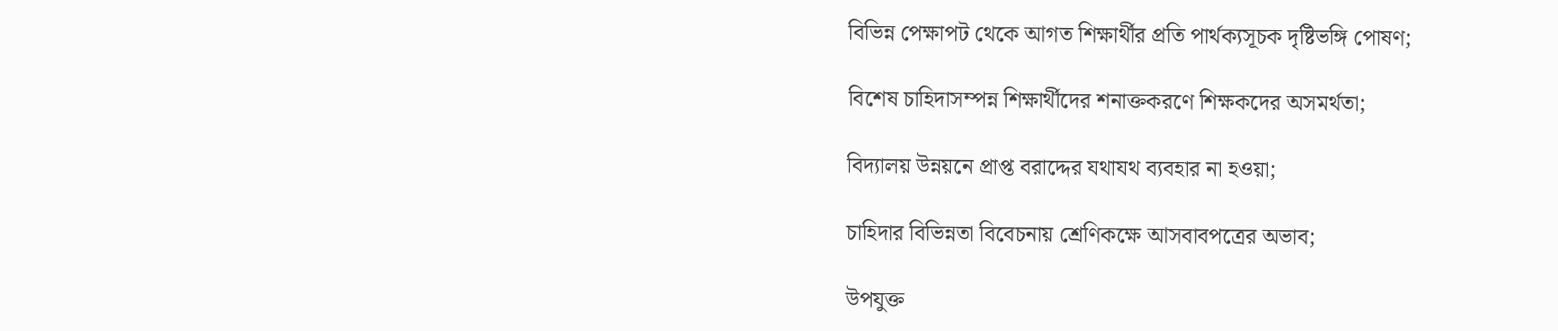বিভিন্ন পেক্ষাপট থেকে আগত শিক্ষার্থীর প্রতি পার্থক্যসূচক দৃষ্টিভঙ্গি পোষণ;

বিশেষ চাহিদাসম্পন্ন শিক্ষার্থীদের শনাক্তকরণে শিক্ষকদের অসমর্থতা;

বিদ্যালয় উন্নয়নে প্রাপ্ত বরাদ্দের যথাযথ ব্যবহার না হওয়া;

চাহিদার বিভিন্নতা বিবেচনায় শ্রেণিকক্ষে আসবাবপত্রের অভাব;

উপযুক্ত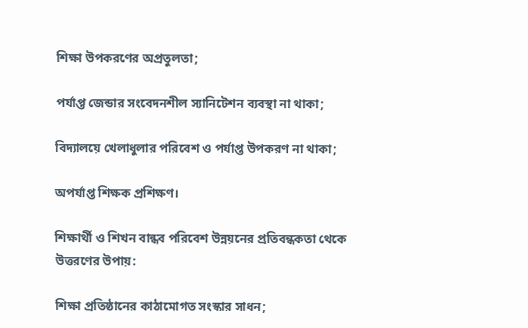শিক্ষা উপকরণের অপ্রতুলতা;

পর্যাপ্ত জেন্ডার সংবেদনশীল স্যানিটেশন ব্যবস্থা না থাকা;

বিদ্যালয়ে খেলাধুলার পরিবেশ ও পর্যাপ্ত উপকরণ না থাকা;

অপর্যাপ্ত শিক্ষক প্রশিক্ষণ।

শিক্ষার্থী ও শিখন বান্ধব পরিবেশ উন্নয়নের প্রতিবন্ধকতা থেকে উত্তরণের উপায়:

শিক্ষা প্রতিষ্ঠানের কাঠামোগত সংস্কার সাধন;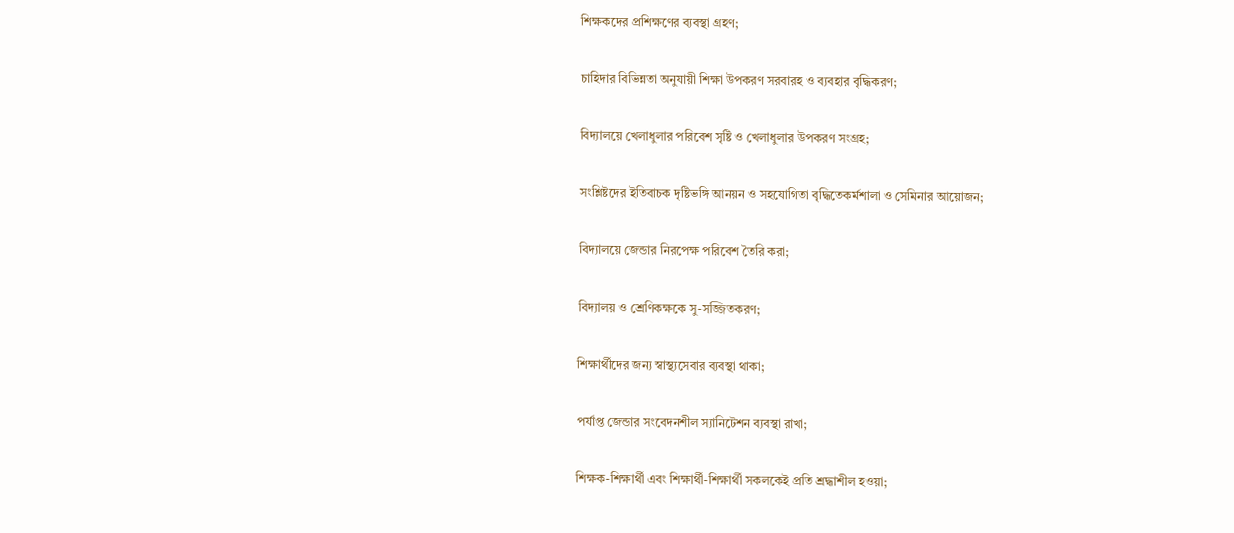শিক্ষকদের প্রশিক্ষণের ব্যবস্থা গ্রহণ;

চাহিদার বিভিন্নতা অনুযায়ী শিক্ষা উপকরণ সরবারহ ও ব্যবহার বৃদ্ধিকরণ;

বিদ্যালয়ে খেলাধুলার পরিবেশ সৃষ্টি ও খেলাধুলার উপকরণ সংগ্রহ;

সংশ্লিষ্টদের ইতিবাচক দৃষ্টিভঙ্গি আনয়ন ও সহযোগিতা বৃদ্ধিতেকর্মশালা ও সেমিনার আয়োজন;

বিদ্যালয়ে জেন্ডার নিরপেক্ষ পরিবেশ তৈরি করা;

বিদ্যালয় ও শ্রেণিকক্ষকে সু-সজ্জিতকরণ;

শিক্ষার্থীদের জন্য স্বাস্থ্যসেবার ব্যবস্থা থাকা;

পর্যাপ্ত জেন্ডার সংবেদনশীল স্যানিটেশন ব্যবস্থা রাখা;

শিক্ষক-শিক্ষার্থী এবং শিক্ষার্থী-শিক্ষার্থী সকলকেই প্রতি শ্রদ্ধাশীল হওয়া;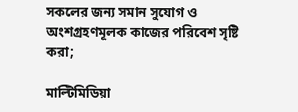সকলের জন্য সমান সুযোগ ও অংশগ্রহণমূলক কাজের পরিবেশ সৃষ্টি করা;

মাল্টিমিডিয়া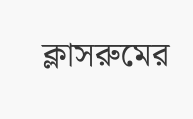ক্লাসরুমের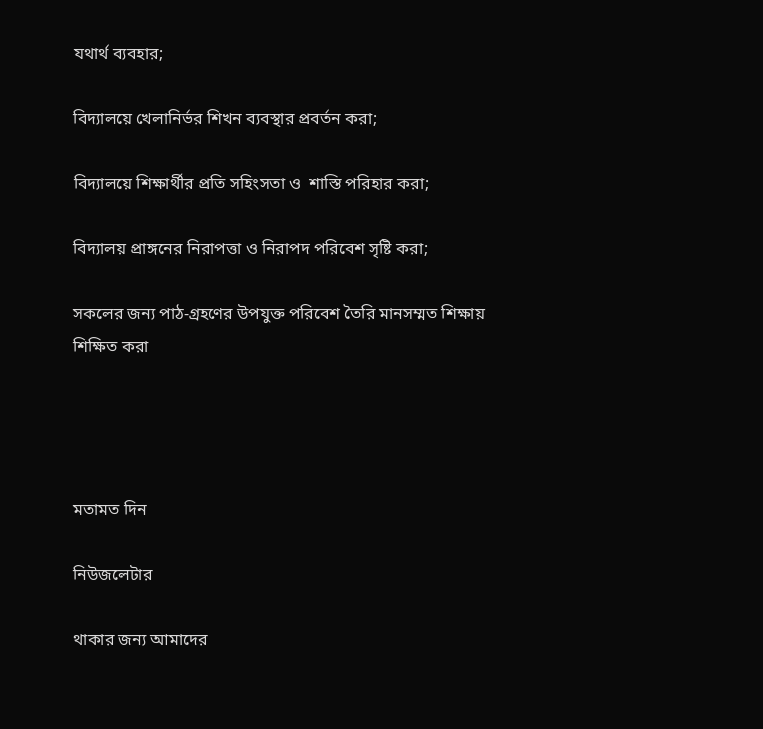যথার্থ ব্যবহার;

বিদ্যালয়ে খেলানির্ভর শিখন ব্যবস্থার প্রবর্তন করা;

বিদ্যালয়ে শিক্ষার্থীর প্রতি সহিংসতা ও  শাস্তি পরিহার করা;

বিদ্যালয় প্রাঙ্গনের নিরাপত্তা ও নিরাপদ পরিবেশ সৃষ্টি করা;

সকলের জন্য পাঠ-গ্রহণের উপযুক্ত পরিবেশ তৈরি মানসম্মত শিক্ষায় শিক্ষিত করা




মতামত দিন

নিউজলেটার

থাকার জন্য আমাদের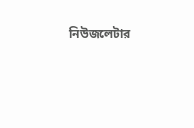নিউজলেটার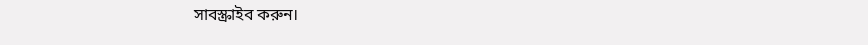সাবস্ক্রাইব করুন।